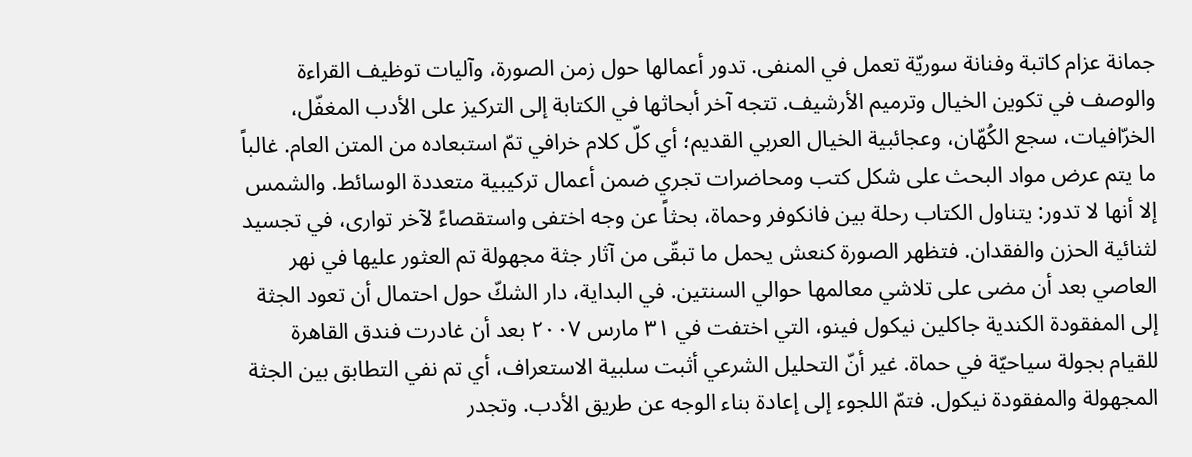جمانة عزام كاتبة وفنانة سوريّة تعمل في المنفى. تدور أعمالها حول زمن الصورة، وآليات توظيف القراءة والوصف في تكوين الخيال وترميم الأرشيف. تتجه آخر أبحاثها في الكتابة إلى التركيز على الأدب المغفّل، الخرّافيات، سجع الكُهّان، وعجائبية الخيال العربي القديم؛ أي كلّ كلام خرافي تمّ استبعاده من المتن العام. غالباً ما يتم عرض مواد البحث على شكل كتب ومحاضرات تجري ضمن أعمال تركيبية متعددة الوسائط. والشمس إلا أنها لا تدور: يتناول الكتاب رحلة بين فانكوفر وحماة، بحثاً عن وجه اختفى واستقصاءً لآخر توارى، في تجسيد لثنائية الحزن والفقدان. فتظهر الصورة كنعش يحمل ما تبقّى من آثار جثة مجهولة تم العثور عليها في نهر العاصي بعد أن مضى على تلاشي معالمها حوالي السنتين. في البداية، دار الشكّ حول احتمال أن تعود الجثة إلى المفقودة الكندية جاكلين نيكول فينو، التي اختفت في ٣١ مارس ٢٠٠٧ بعد أن غادرت فندق القاهرة للقيام بجولة سياحيّة في حماة. غير أنّ التحليل الشرعي أثبت سلبية الاستعراف، أي تم نفي التطابق بين الجثة المجهولة والمفقودة نيكول. فتمّ اللجوء إلى إعادة بناء الوجه عن طريق الأدب. وتجدر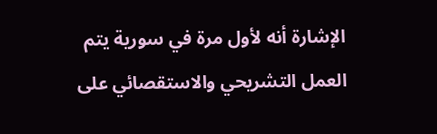الإشارة أنه لأول مرة في سورية يتم العمل التشريحي والاستقصائي على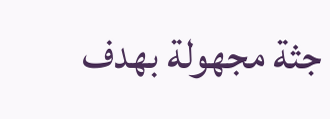جثة مجهولة بهدف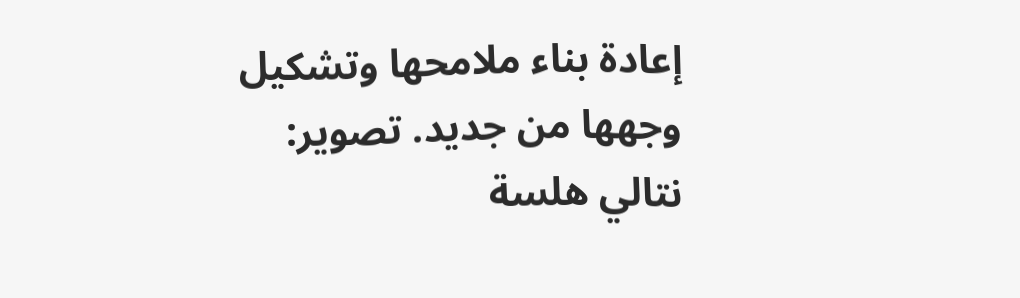إعادة بناء ملامحها وتشكيل وجهها من جديد. تصوير: نتالي هلسة